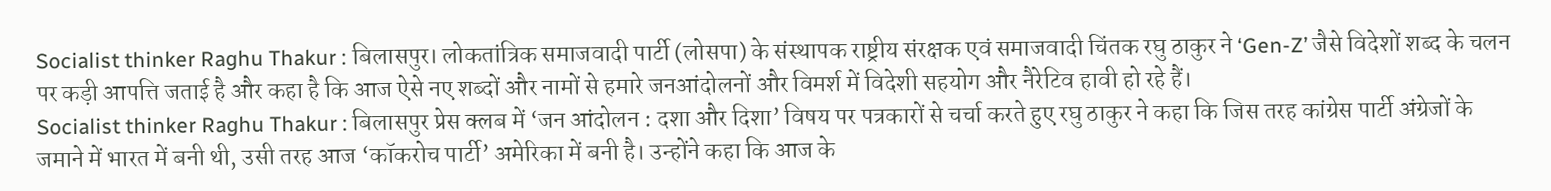Socialist thinker Raghu Thakur : बिलासपुर। लोकतांत्रिक समाजवादी पार्टी (लोसपा) के संस्थापक राष्ट्रीय संरक्षक एवं समाजवादी चिंतक रघु ठाकुर ने ‘Gen-Z’ जैसे विदेशों शब्द के चलन पर कड़ी आपत्ति जताई है और कहा है कि आज ऐसे नए शब्दों और नामों से हमारे जनआंदोलनों और विमर्श में विदेशी सहयोग और नैरेटिव हावी हो रहे हैं।
Socialist thinker Raghu Thakur : बिलासपुर प्रेस क्लब में ‘जन आंदोलन : दशा और दिशा’ विषय पर पत्रकारों से चर्चा करते हुए रघु ठाकुर ने कहा कि जिस तरह कांग्रेस पार्टी अंग्रेजों के जमाने में भारत में बनी थी, उसी तरह आज ‘कॉकरोच पार्टी’ अमेरिका में बनी है। उन्होंने कहा कि आज के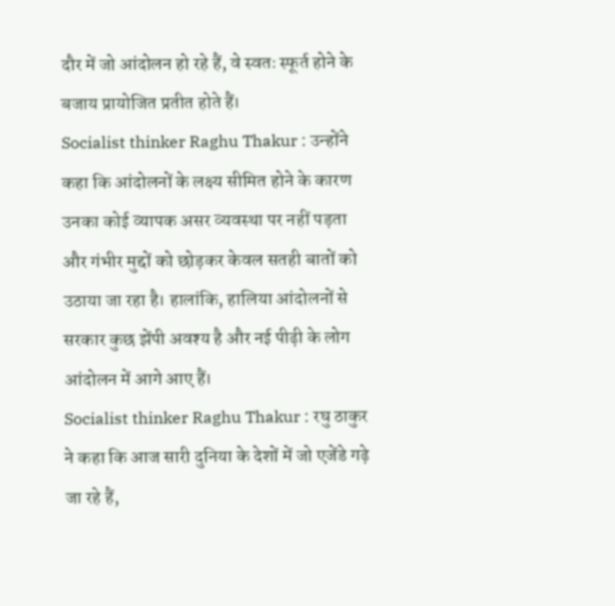दौर में जो आंदोलन हो रहे हैं, वे स्वतः स्फूर्त होने के बजाय प्रायोजित प्रतीत होते हैं।
Socialist thinker Raghu Thakur : उन्होंने कहा कि आंदोलनों के लक्ष्य सीमित होने के कारण उनका कोई व्यापक असर व्यवस्था पर नहीं पड़ता और गंभीर मुद्दों को छोड़कर केवल सतही बातों को उठाया जा रहा है। हालांकि, हालिया आंदोलनों से सरकार कुछ झेंपी अवश्य है और नई पीढ़ी के लोग आंदोलन में आगे आए हैं।
Socialist thinker Raghu Thakur : रघु ठाकुर ने कहा कि आज सारी दुनिया के देशों में जो एजेंडे गढ़े जा रहे हैं,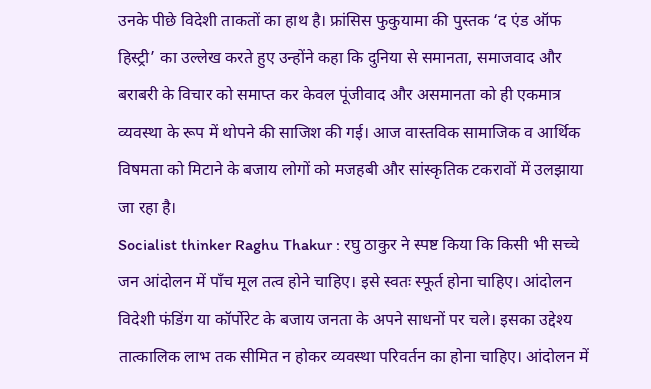उनके पीछे विदेशी ताकतों का हाथ है। फ्रांसिस फुकुयामा की पुस्तक ‘द एंड ऑफ हिस्ट्री’ का उल्लेख करते हुए उन्होंने कहा कि दुनिया से समानता, समाजवाद और बराबरी के विचार को समाप्त कर केवल पूंजीवाद और असमानता को ही एकमात्र व्यवस्था के रूप में थोपने की साजिश की गई। आज वास्तविक सामाजिक व आर्थिक विषमता को मिटाने के बजाय लोगों को मजहबी और सांस्कृतिक टकरावों में उलझाया जा रहा है।
Socialist thinker Raghu Thakur : रघु ठाकुर ने स्पष्ट किया कि किसी भी सच्चे जन आंदोलन में पाँच मूल तत्व होने चाहिए। इसे स्वतः स्फूर्त होना चाहिए। आंदोलन विदेशी फंडिंग या कॉर्पोरेट के बजाय जनता के अपने साधनों पर चले। इसका उद्देश्य तात्कालिक लाभ तक सीमित न होकर व्यवस्था परिवर्तन का होना चाहिए। आंदोलन में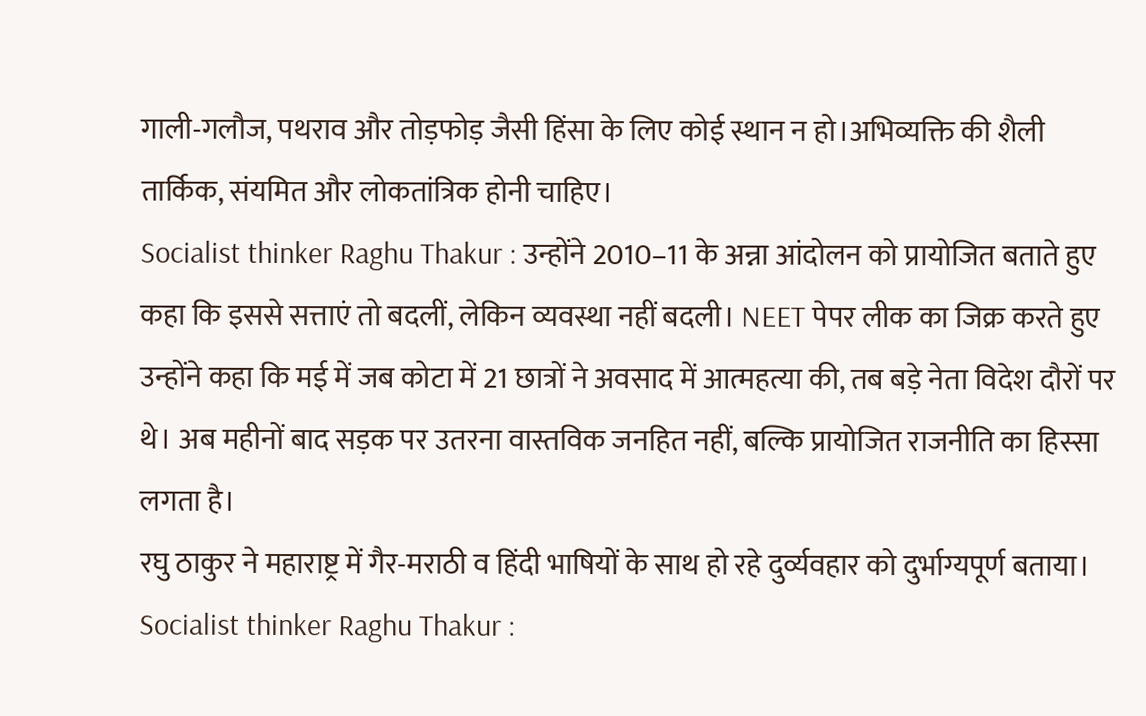गाली-गलौज, पथराव और तोड़फोड़ जैसी हिंसा के लिए कोई स्थान न हो।अभिव्यक्ति की शैली तार्किक, संयमित और लोकतांत्रिक होनी चाहिए।
Socialist thinker Raghu Thakur : उन्होंने 2010–11 के अन्ना आंदोलन को प्रायोजित बताते हुए कहा कि इससे सत्ताएं तो बदलीं, लेकिन व्यवस्था नहीं बदली। NEET पेपर लीक का जिक्र करते हुए उन्होंने कहा कि मई में जब कोटा में 21 छात्रों ने अवसाद में आत्महत्या की, तब बड़े नेता विदेश दौरों पर थे। अब महीनों बाद सड़क पर उतरना वास्तविक जनहित नहीं, बल्कि प्रायोजित राजनीति का हिस्सा लगता है।
रघु ठाकुर ने महाराष्ट्र में गैर-मराठी व हिंदी भाषियों के साथ हो रहे दुर्व्यवहार को दुर्भाग्यपूर्ण बताया।
Socialist thinker Raghu Thakur :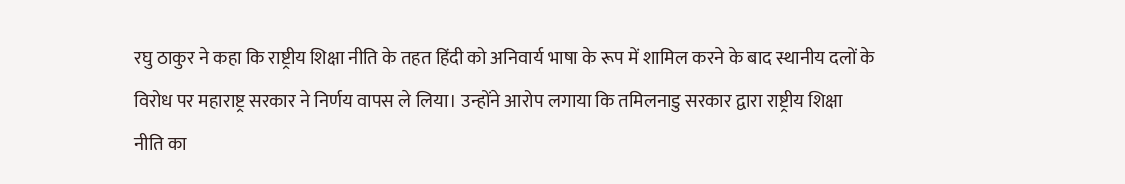रघु ठाकुर ने कहा कि राष्ट्रीय शिक्षा नीति के तहत हिंदी को अनिवार्य भाषा के रूप में शामिल करने के बाद स्थानीय दलों के विरोध पर महाराष्ट्र सरकार ने निर्णय वापस ले लिया। उन्होंने आरोप लगाया कि तमिलनाडु सरकार द्वारा राष्ट्रीय शिक्षा नीति का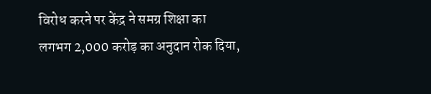विरोध करने पर केंद्र ने समग्र शिक्षा का लगभग 2,000 करोड़ का अनुदान रोक दिया,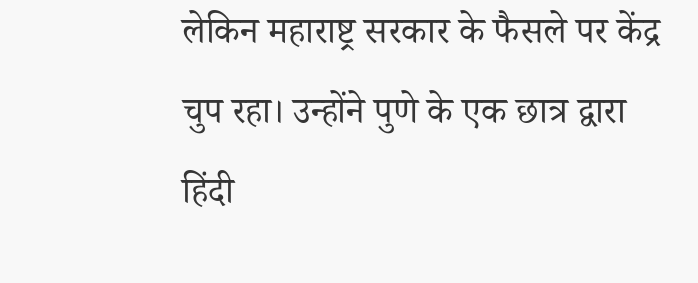लेकिन महाराष्ट्र सरकार के फैसले पर केंद्र चुप रहा। उन्होंने पुणे के एक छात्र द्वारा हिंदी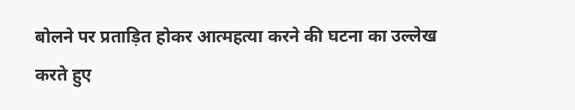बोलने पर प्रताड़ित होकर आत्महत्या करने की घटना का उल्लेख करते हुए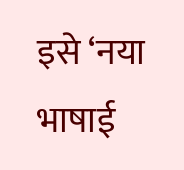इसे ‘नया भाषाई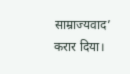साम्राज्यवाद’ करार दिया।